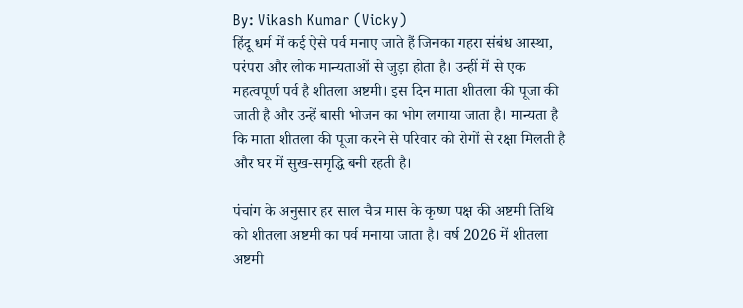By: Vikash Kumar (Vicky)
हिंदू धर्म में कई ऐसे पर्व मनाए जाते हैं जिनका गहरा संबंध आस्था, परंपरा और लोक मान्यताओं से जुड़ा होता है। उन्हीं में से एक महत्वपूर्ण पर्व है शीतला अष्टमी। इस दिन माता शीतला की पूजा की जाती है और उन्हें बासी भोजन का भोग लगाया जाता है। मान्यता है कि माता शीतला की पूजा करने से परिवार को रोगों से रक्षा मिलती है और घर में सुख-समृद्धि बनी रहती है।

पंचांग के अनुसार हर साल चैत्र मास के कृष्ण पक्ष की अष्टमी तिथि को शीतला अष्टमी का पर्व मनाया जाता है। वर्ष 2026 में शीतला अष्टमी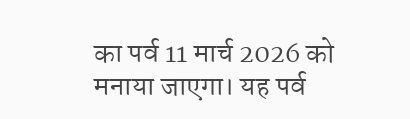का पर्व 11 मार्च 2026 को मनाया जाएगा। यह पर्व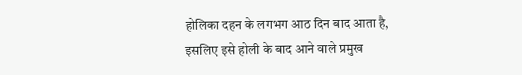होलिका दहन के लगभग आठ दिन बाद आता है, इसलिए इसे होली के बाद आने वाले प्रमुख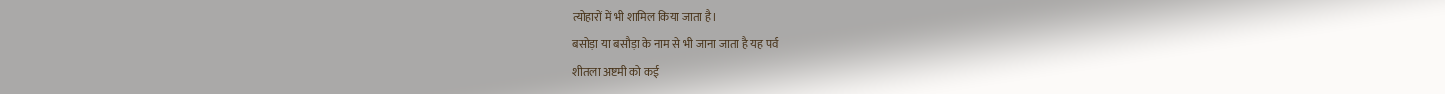त्योहारों में भी शामिल किया जाता है।
बसोड़ा या बसौड़ा के नाम से भी जाना जाता है यह पर्व
शीतला अष्टमी को कई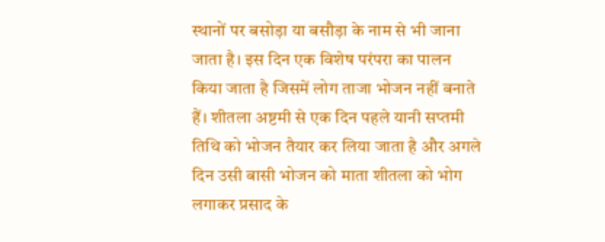स्थानों पर बसोड़ा या बसौड़ा के नाम से भी जाना जाता है। इस दिन एक विशेष परंपरा का पालन किया जाता है जिसमें लोग ताजा भोजन नहीं बनाते हैं। शीतला अष्टमी से एक दिन पहले यानी सप्तमी तिथि को भोजन तैयार कर लिया जाता है और अगले दिन उसी बासी भोजन को माता शीतला को भोग लगाकर प्रसाद के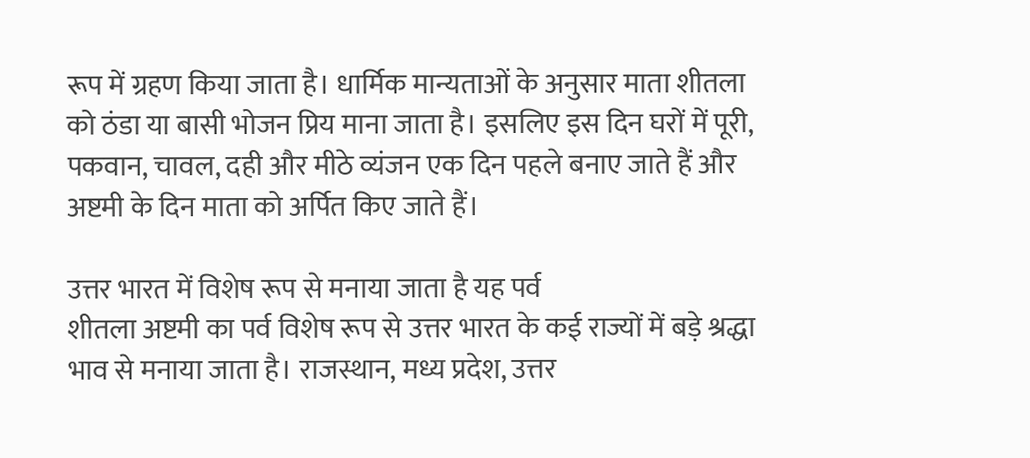रूप में ग्रहण किया जाता है। धार्मिक मान्यताओं के अनुसार माता शीतला को ठंडा या बासी भोजन प्रिय माना जाता है। इसलिए इस दिन घरों में पूरी, पकवान, चावल, दही और मीठे व्यंजन एक दिन पहले बनाए जाते हैं और अष्टमी के दिन माता को अर्पित किए जाते हैं।

उत्तर भारत में विशेष रूप से मनाया जाता है यह पर्व
शीतला अष्टमी का पर्व विशेष रूप से उत्तर भारत के कई राज्यों में बड़े श्रद्धा भाव से मनाया जाता है। राजस्थान, मध्य प्रदेश, उत्तर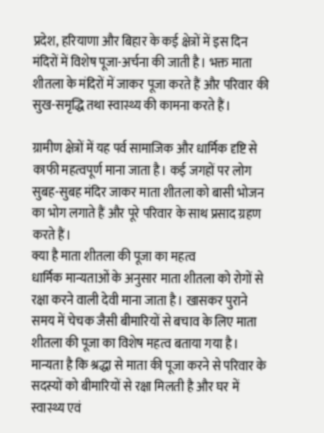प्रदेश, हरियाणा और बिहार के कई क्षेत्रों में इस दिन मंदिरों में विशेष पूजा-अर्चना की जाती है। भक्त माता शीतला के मंदिरों में जाकर पूजा करते हैं और परिवार की सुख-समृद्धि तथा स्वास्थ्य की कामना करते हैं।

ग्रामीण क्षेत्रों में यह पर्व सामाजिक और धार्मिक दृष्टि से काफी महत्वपूर्ण माना जाता है। कई जगहों पर लोग सुबह-सुबह मंदिर जाकर माता शीतला को बासी भोजन का भोग लगाते हैं और पूरे परिवार के साथ प्रसाद ग्रहण करते हैं।
क्या है माता शीतला की पूजा का महत्व
धार्मिक मान्यताओं के अनुसार माता शीतला को रोगों से रक्षा करने वाली देवी माना जाता है। खासकर पुराने समय में चेचक जैसी बीमारियों से बचाव के लिए माता शीतला की पूजा का विशेष महत्व बताया गया है। मान्यता है कि श्रद्धा से माता की पूजा करने से परिवार के सदस्यों को बीमारियों से रक्षा मिलती है और घर में स्वास्थ्य एवं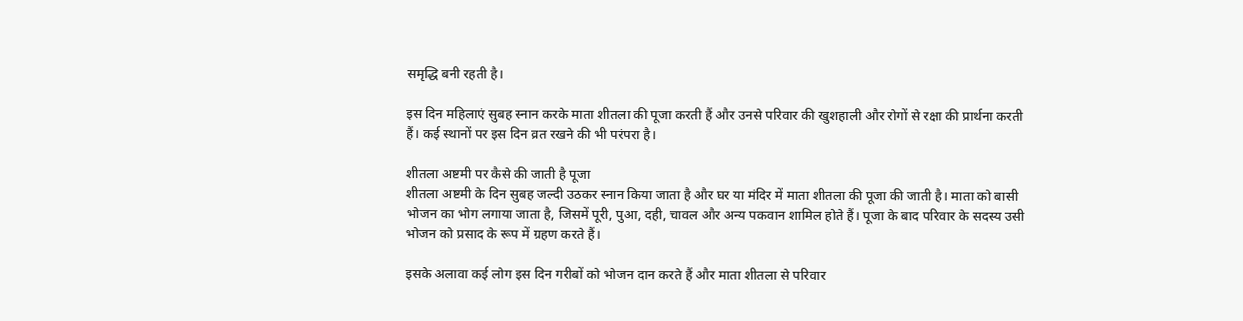समृद्धि बनी रहती है।

इस दिन महिलाएं सुबह स्नान करके माता शीतला की पूजा करती हैं और उनसे परिवार की खुशहाली और रोगों से रक्षा की प्रार्थना करती हैं। कई स्थानों पर इस दिन व्रत रखने की भी परंपरा है।

शीतला अष्टमी पर कैसे की जाती है पूजा
शीतला अष्टमी के दिन सुबह जल्दी उठकर स्नान किया जाता है और घर या मंदिर में माता शीतला की पूजा की जाती है। माता को बासी भोजन का भोग लगाया जाता है, जिसमें पूरी, पुआ, दही, चावल और अन्य पकवान शामिल होते हैं। पूजा के बाद परिवार के सदस्य उसी भोजन को प्रसाद के रूप में ग्रहण करते हैं।

इसके अलावा कई लोग इस दिन गरीबों को भोजन दान करते हैं और माता शीतला से परिवार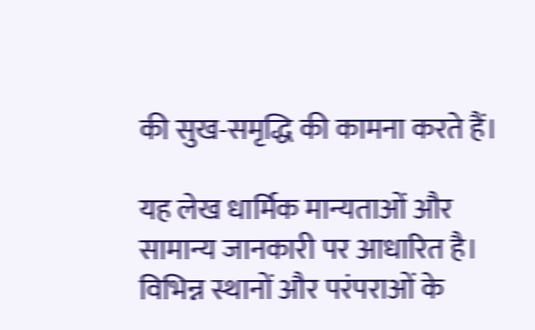की सुख-समृद्धि की कामना करते हैं।

यह लेख धार्मिक मान्यताओं और सामान्य जानकारी पर आधारित है। विभिन्न स्थानों और परंपराओं के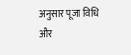अनुसार पूजा विधि और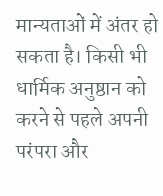मान्यताओं में अंतर हो सकता है। किसी भी धार्मिक अनुष्ठान को करने से पहले अपनी परंपरा और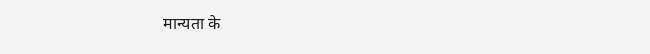मान्यता के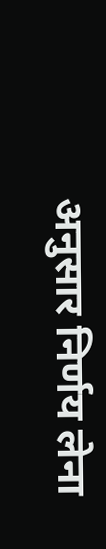अनुसार निर्णय लेना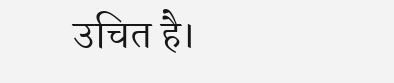उचित है।